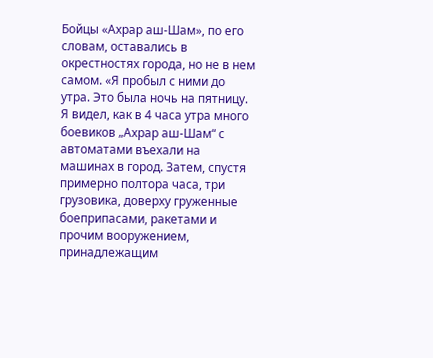Бойцы «Ахрар аш-Шам», по его словам, оставались в окрестностях города, но не в нем самом. «Я пробыл с ними до утра. Это была ночь на пятницу. Я видел, как в 4 часа утра много боевиков „Ахрар аш-Шам“ с автоматами въехали на машинах в город. Затем, спустя примерно полтора часа, три грузовика, доверху груженные боеприпасами, ракетами и прочим вооружением, принадлежащим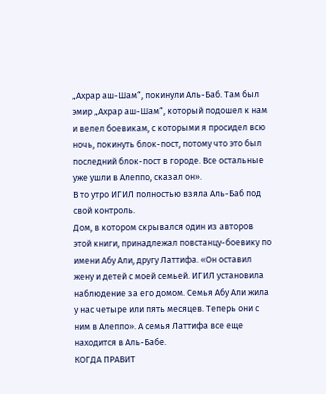„Ахрар аш-Шам“, покинули Аль-Баб. Там был эмир „Ахрар аш-Шам“, который подошел к нам и велел боевикам, с которыми я просидел всю ночь, покинуть блок-пост, потому что это был последний блок-пост в городе. Все остальные уже ушли в Алеппо, сказал он».
В то утро ИГИЛ полностью взяла Аль-Баб под свой контроль.
Дом, в котором скрывался один из авторов этой книги, принадлежал повстанцу-боевику по имени Абу Али, другу Латтифа. «Он оставил жену и детей с моей семьей. ИГИЛ установила наблюдение за его домом. Семья Абу Али жила у нас четыре или пять месяцев. Теперь они с ним в Алеппо». А семья Латтифа все еще находится в Аль-Бабе.
КОГДА ПРАВИТ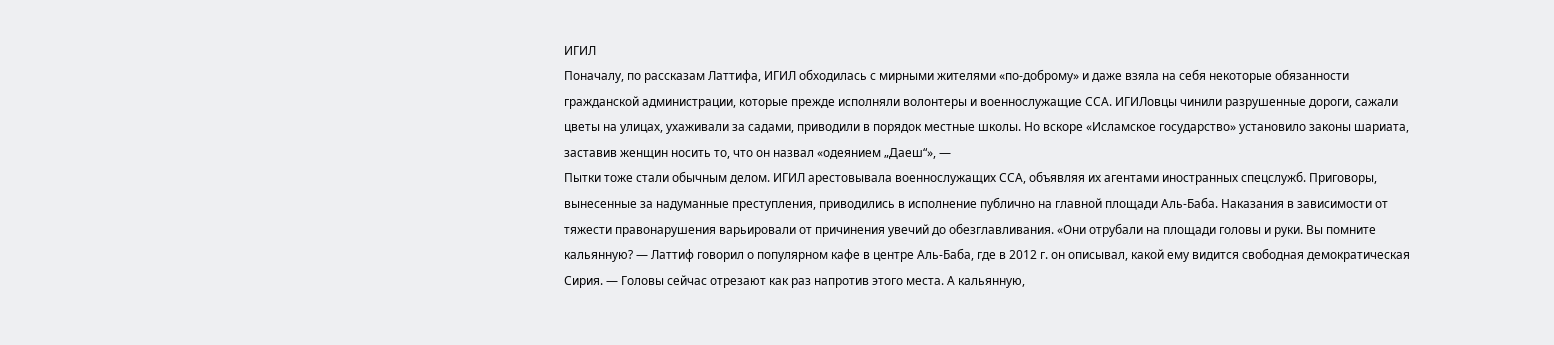ИГИЛ
Поначалу, по рассказам Латтифа, ИГИЛ обходилась с мирными жителями «по-доброму» и даже взяла на себя некоторые обязанности гражданской администрации, которые прежде исполняли волонтеры и военнослужащие ССА. ИГИЛовцы чинили разрушенные дороги, сажали цветы на улицах, ухаживали за садами, приводили в порядок местные школы. Но вскоре «Исламское государство» установило законы шариата, заставив женщин носить то, что он назвал «одеянием „Даеш“», —
Пытки тоже стали обычным делом. ИГИЛ арестовывала военнослужащих ССА, объявляя их агентами иностранных спецслужб. Приговоры, вынесенные за надуманные преступления, приводились в исполнение публично на главной площади Аль-Баба. Наказания в зависимости от тяжести правонарушения варьировали от причинения увечий до обезглавливания. «Они отрубали на площади головы и руки. Вы помните кальянную? — Латтиф говорил о популярном кафе в центре Аль-Баба, где в 2012 г. он описывал, какой ему видится свободная демократическая Сирия. — Головы сейчас отрезают как раз напротив этого места. А кальянную,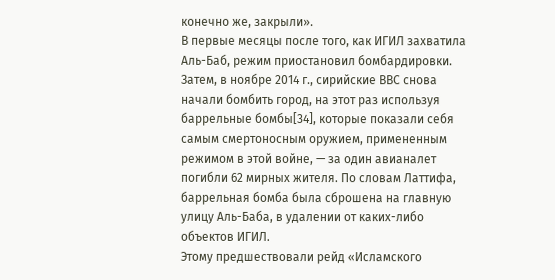конечно же, закрыли».
В первые месяцы после того, как ИГИЛ захватила Аль-Баб, режим приостановил бомбардировки. Затем, в ноябре 2014 г., сирийские ВВС снова начали бомбить город, на этот раз используя баррельные бомбы[34], которые показали себя самым смертоносным оружием, примененным режимом в этой войне, — за один авианалет погибли 62 мирных жителя. По словам Латтифа, баррельная бомба была сброшена на главную улицу Аль-Баба, в удалении от каких-либо объектов ИГИЛ.
Этому предшествовали рейд «Исламского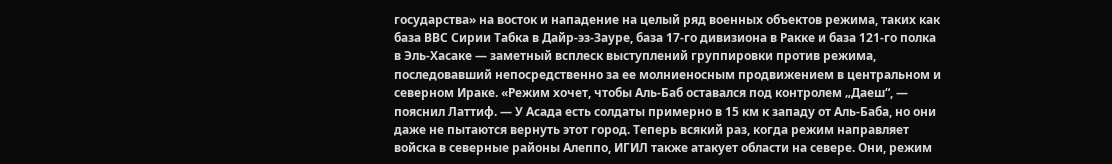государства» на восток и нападение на целый ряд военных объектов режима, таких как база ВВС Сирии Табка в Дайр-эз-Зауре, база 17-го дивизиона в Ракке и база 121-го полка в Эль-Хасаке — заметный всплеск выступлений группировки против режима, последовавший непосредственно за ее молниеносным продвижением в центральном и северном Ираке. «Режим хочет, чтобы Аль-Баб оставался под контролем „Даеш“, — пояснил Латтиф. — У Асада есть солдаты примерно в 15 км к западу от Аль-Баба, но они даже не пытаются вернуть этот город. Теперь всякий раз, когда режим направляет войска в северные районы Алеппо, ИГИЛ также атакует области на севере. Они, режим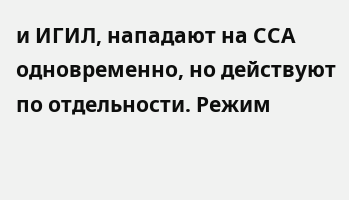и ИГИЛ, нападают на ССА одновременно, но действуют по отдельности. Режим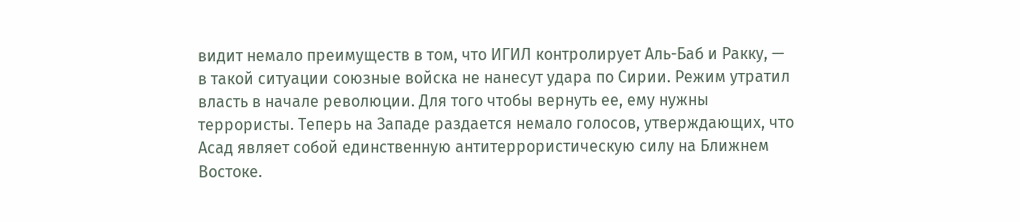видит немало преимуществ в том, что ИГИЛ контролирует Аль-Баб и Ракку, — в такой ситуации союзные войска не нанесут удара по Сирии. Режим утратил власть в начале революции. Для того чтобы вернуть ее, ему нужны террористы. Теперь на Западе раздается немало голосов, утверждающих, что Асад являет собой единственную антитеррористическую силу на Ближнем Востоке.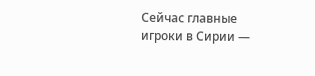Сейчас главные игроки в Сирии —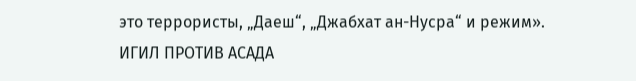это террористы, „Даеш“, „Джабхат ан-Нусра“ и режим».
ИГИЛ ПРОТИВ АСАДА